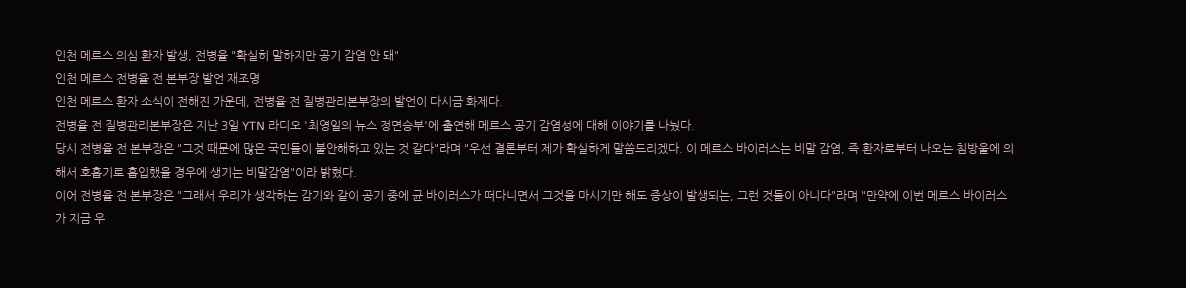인천 메르스 의심 환자 발생, 전병율 "확실히 말하지만 공기 감염 안 돼"
인천 메르스 전병율 전 본부장 발언 재조명
인천 메르스 환자 소식이 전해진 가운데, 전병율 전 질병관리본부장의 발언이 다시금 화제다.
전병율 전 질병관리본부장은 지난 3일 YTN 라디오 '최영일의 뉴스 정면승부'에 출연해 메르스 공기 감염성에 대해 이야기를 나눴다.
당시 전병율 전 본부장은 "그것 때문에 많은 국민들이 불안해하고 있는 것 같다"라며 "우선 결론부터 제가 확실하게 말씀드리겠다. 이 메르스 바이러스는 비말 감염, 즉 환자로부터 나오는 침방울에 의해서 호흡기로 흡입했을 경우에 생기는 비말감염"이라 밝혔다.
이어 전병율 전 본부장은 "그래서 우리가 생각하는 감기와 같이 공기 중에 균 바이러스가 떠다니면서 그것을 마시기만 해도 증상이 발생되는, 그런 것들이 아니다"라며 "만약에 이번 메르스 바이러스가 지금 우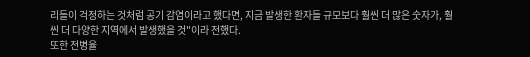리들이 걱정하는 것처럼 공기 감염이라고 했다면, 지금 발생한 환자들 규모보다 훨씬 더 많은 숫자가, 훨씬 더 다양한 지역에서 발생했을 것"이라 전했다.
또한 전병율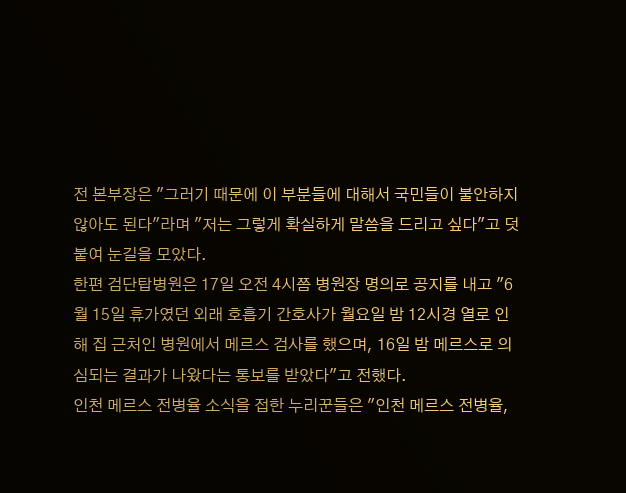전 본부장은 "그러기 때문에 이 부분들에 대해서 국민들이 불안하지 않아도 된다"라며 "저는 그렇게 확실하게 말씀을 드리고 싶다"고 덧붙여 눈길을 모았다.
한편 검단탑병원은 17일 오전 4시쯤 병원장 명의로 공지를 내고 "6월 15일 휴가였던 외래 호흡기 간호사가 월요일 밤 12시경 열로 인해 집 근처인 병원에서 메르스 검사를 했으며, 16일 밤 메르스로 의심되는 결과가 나왔다는 통보를 받았다"고 전했다.
인천 메르스 전병율 소식을 접한 누리꾼들은 "인천 메르스 전병율,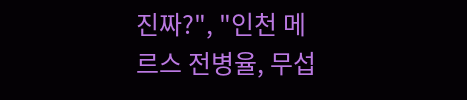진짜?", "인천 메르스 전병율, 무섭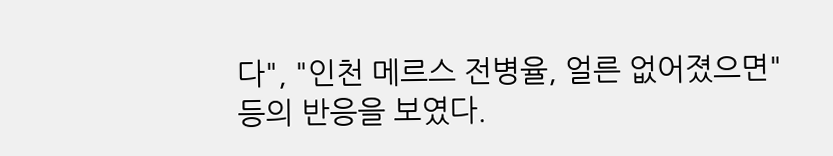다", "인천 메르스 전병율, 얼른 없어졌으면" 등의 반응을 보였다.